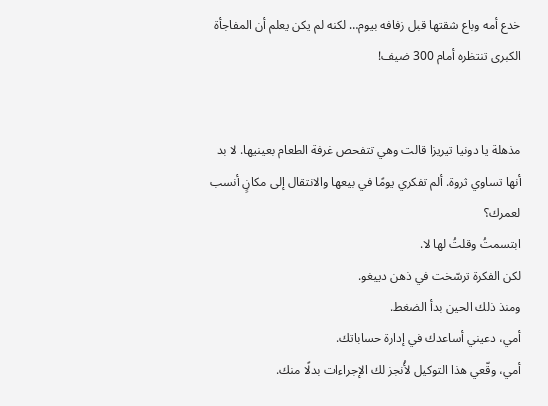خدع أمه وباع شقتها قبل زفافه بيوم… لكنه لم يكن يعلم أن المفاجأة الكبرى تنتظره أمام 300 ضيف!


مذهلة يا دونيا تيريزا قالت وهي تتفحص غرفة الطعام بعينيها. لا بد أنها تساوي ثروة. ألم تفكري يومًا في بيعها والانتقال إلى مكانٍ أنسب لعمرك؟
ابتسمتُ وقلتُ لها لا.
لكن الفكرة ترسّخت في ذهن دييغو.
ومنذ ذلك الحين بدأ الضغط.
أمي، دعيني أساعدك في إدارة حساباتك.
أمي، وقّعي هذا التوكيل لأُنجز لك الإجراءات بدلًا منك.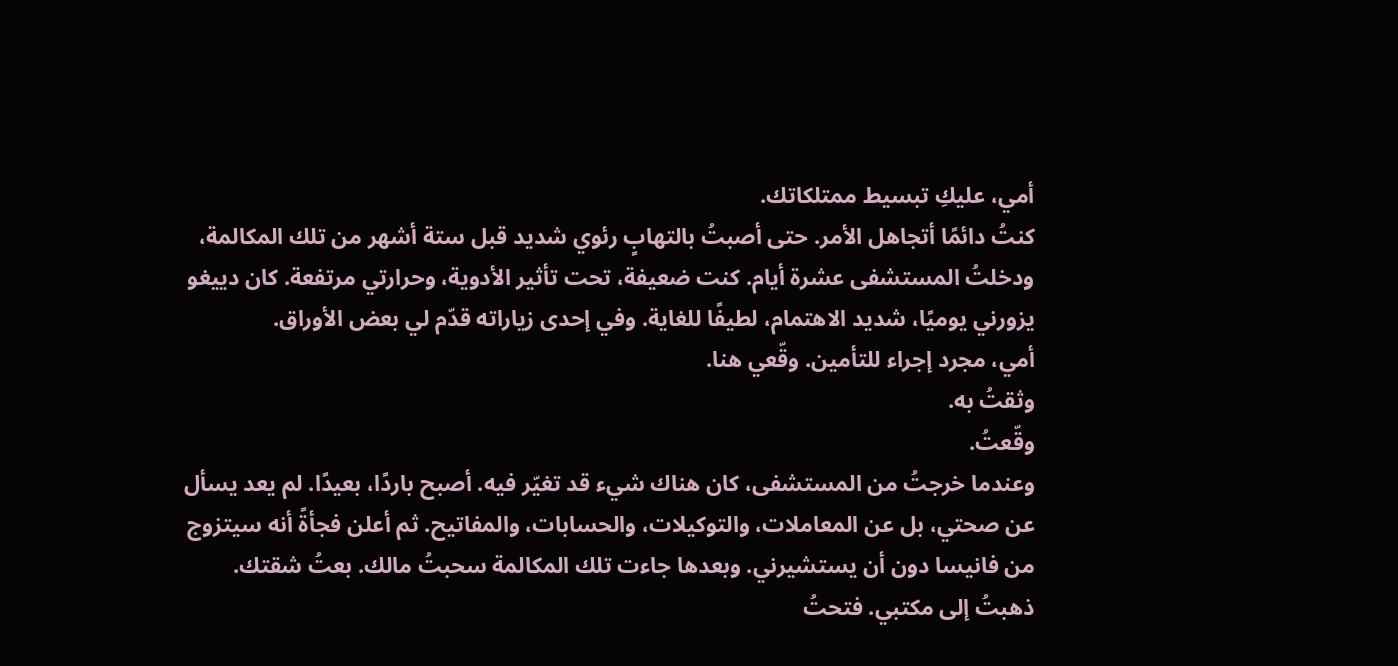أمي، عليكِ تبسيط ممتلكاتك.
كنتُ دائمًا أتجاهل الأمر. حتى أصبتُ بالتهابٍ رئوي شديد قبل ستة أشهر من تلك المكالمة، ودخلتُ المستشفى عشرة أيام. كنت ضعيفة، تحت تأثير الأدوية، وحرارتي مرتفعة. كان دييغو يزورني يوميًا، شديد الاهتمام، لطيفًا للغاية. وفي إحدى زياراته قدّم لي بعض الأوراق.
أمي، مجرد إجراء للتأمين. وقّعي هنا.
وثقتُ به.
وقّعتُ.
وعندما خرجتُ من المستشفى، كان هناك شيء قد تغيّر فيه. أصبح باردًا، بعيدًا. لم يعد يسأل عن صحتي، بل عن المعاملات، والتوكيلات، والحسابات، والمفاتيح. ثم أعلن فجأةً أنه سيتزوج من فانيسا دون أن يستشيرني. وبعدها جاءت تلك المكالمة سحبتُ مالك. بعتُ شقتك.
ذهبتُ إلى مكتبي. فتحتُ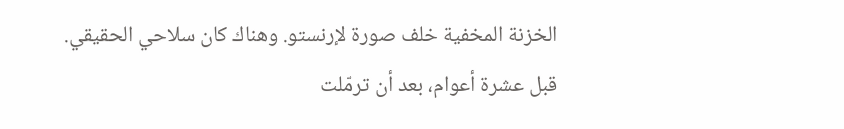الخزنة المخفية خلف صورة لإرنستو. وهناك كان سلاحي الحقيقي.
قبل عشرة أعوام، بعد أن ترمّلت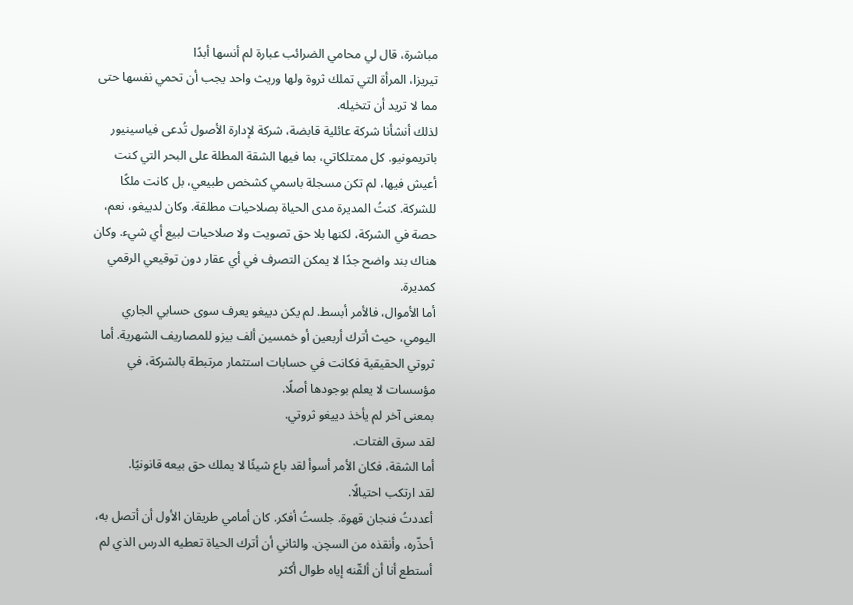مباشرة، قال لي محامي الضرائب عبارة لم أنسها أبدًا
تيريزا، المرأة التي تملك ثروة ولها وريث واحد يجب أن تحمي نفسها حتى مما لا تريد أن تتخيله.
لذلك أنشأنا شركة عائلية قابضة، شركة لإدارة الأصول تُدعى فياسينيور باتريمونيو. كل ممتلكاتي، بما فيها الشقة المطلة على البحر التي كنت أعيش فيها، لم تكن مسجلة باسمي كشخص طبيعي، بل كانت ملكًا للشركة. كنتُ المديرة مدى الحياة بصلاحيات مطلقة. وكان لدييغو، نعم، حصة في الشركة، لكنها بلا حق تصويت ولا صلاحيات لبيع أي شيء. وكان هناك بند واضح جدًا لا يمكن التصرف في أي عقار دون توقيعي الرقمي كمديرة.
أما الأموال، فالأمر أبسط. لم يكن دييغو يعرف سوى حسابي الجاري اليومي، حيث أترك أربعين أو خمسين ألف بيزو للمصاريف الشهرية. أما ثروتي الحقيقية فكانت في حسابات استثمار مرتبطة بالشركة، في مؤسسات لا يعلم بوجودها أصلًا.
بمعنى آخر لم يأخذ دييغو ثروتي.
لقد سرق الفتات.
أما الشقة، فكان الأمر أسوأ لقد باع شيئًا لا يملك حق بيعه قانونيًا.
لقد ارتكب احتيالًا.
أعددتُ فنجان قهوة. جلستُ أفكر. كان أمامي طريقان الأول أن أتصل به، أحذّره، وأنقذه من السچن. والثاني أن أترك الحياة تعطيه الدرس الذي لم أستطع أنا أن ألقّنه إياه طوال أكثر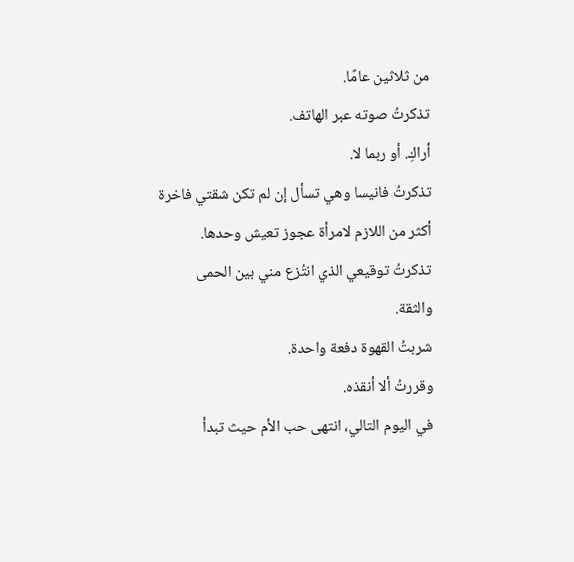من ثلاثين عامًا.
تذكرتُ صوته عبر الهاتف.
أراكِ. أو ربما لا.
تذكرتُ فانيسا وهي تسأل إن لم تكن شقتي فاخرة أكثر من اللازم لامرأة عجوز تعيش وحدها.
تذكرتُ توقيعي الذي انتُزع مني بين الحمى والثقة.
شربتُ القهوة دفعة واحدة.
وقررتُ ألا أنقذه.
في اليوم التالي، انتهى حب الأم حيث تبدأ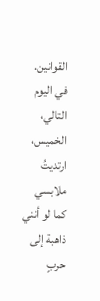القوانين.
في اليوم التالي، الخميس، ارتديتُ ملابسي كما لو أنني ذاهبة إلى حربٍ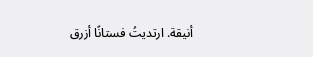أنيقة. ارتديتُ فستانًا أزرق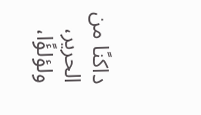داكنًا من الحرير، ولؤلؤًا،